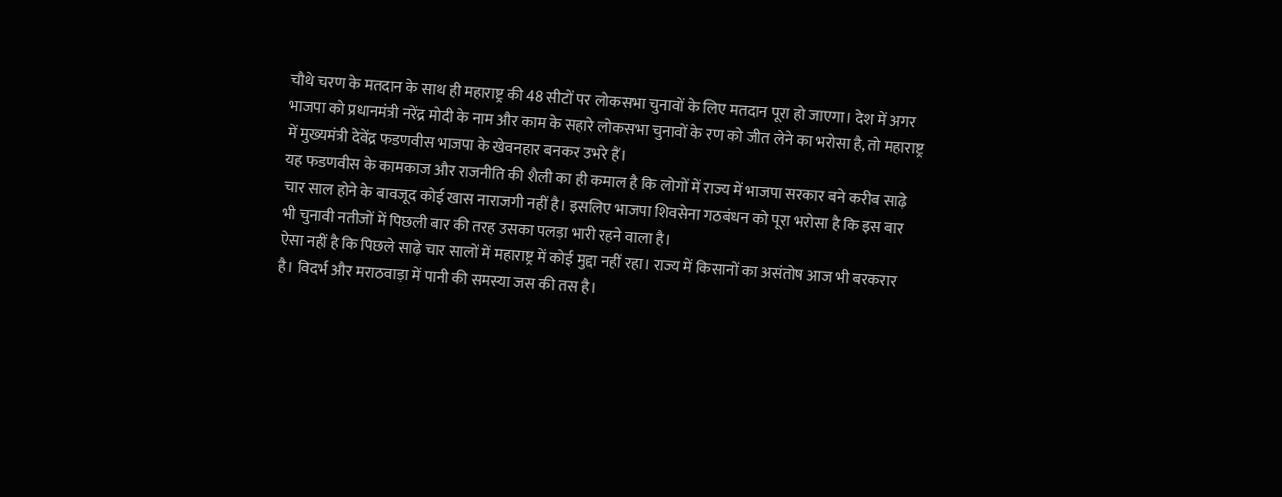चौथे चरण के मतदान के साथ ही महाराष्ट्र की 48 सीटों पर लोकसभा चुनावों के लिए मतदान पूरा हो जाएगा। देश में अगर भाजपा को प्रधानमंत्री नरेंद्र मोदी के नाम और काम के सहारे लोकसभा चुनावों के रण को जीत लेने का भरोसा है, तो महाराष्ट्र में मुख्यमंत्री देवेंद्र फडणवीस भाजपा के खेवनहार बनकर उभरे हैं।
यह फडणवीस के कामकाज और राजनीति की शैली का ही कमाल है कि लोगों में राज्य में भाजपा सरकार बने करीब साढ़े चार साल होने के बावजूद कोई खास नाराजगी नहीं है। इसलिए भाजपा शिवसेना गठबंधन को पूरा भरोसा है कि इस बार भी चुनावी नतीजों में पिछली बार की तरह उसका पलड़ा भारी रहने वाला है।
ऐसा नहीं है कि पिछले साढ़े चार सालों में महाराष्ट्र में कोई मुद्दा नहीं रहा। राज्य में किसानों का असंतोष आज भी बरकरार है। विदर्भ और मराठवाड़ा में पानी की समस्या जस की तस है।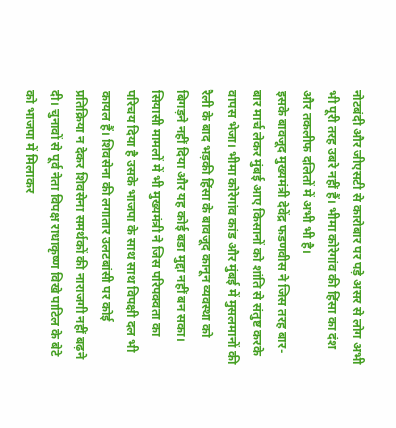नोटबंदी और जीएसटी से कारोबार पर पड़े असर से लोग अभी भी पूरी तरह उबरे नहीं हैं। भीमा कोरेगांव की हिंसा का दंश और तकलीफ दलितों में अभी भी है।
इसके बावजूद मुख्यमंत्री देवेंद्र फडणवीस ने जिस तरह बार-बार मार्च लेकर मुंबई आए किसानों को शांति से संतुष्ट करके वापस भेजा। भीमा कोरेगांव कांड और मुंबई में मुसलमानों की रैली के बाद भड़की हिंसा के बावजूद कानून व्यवस्था को बिगड़ने नहीं दिया और यह कोई बडा मुद्दा नहीं बन सका।
सियासी मामलों में भी मुख्यमंत्री ने जिस परिपक्वता का परिचय दिया है उसके भाजपा के साथ साथ विपक्षी दल भी कायल हैं। शिवसेना की लगातार उलटबांसी पर कोई प्रतिक्रिया न देकर शिवसेना समर्थकों की नाराजगी नहीं बढ़ने दी। चुनावों से पूर्व नेता विपक्ष राधाकृष्ण विखे पाटिल के बेटे को भाजपा में मिलाकर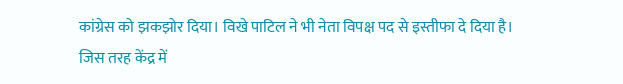कांग्रेस को झकझोर दिया। विखे पाटिल ने भी नेता विपक्ष पद से इस्तीफा दे दिया है।
जिस तरह केंद्र में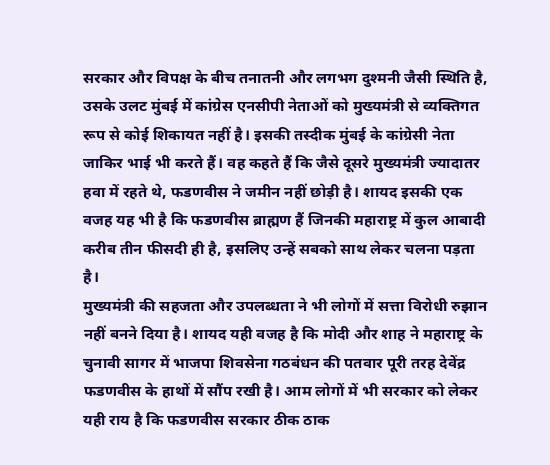सरकार और विपक्ष के बीच तनातनी और लगभग दुश्मनी जैसी स्थिति है, उसके उलट मुंबई में कांग्रेस एनसीपी नेताओं को मुख्यमंत्री से व्यक्तिगत रूप से कोई शिकायत नहीं है। इसकी तस्दीक मुंबई के कांग्रेसी नेता जाकिर भाई भी करते हैं। वह कहते हैं कि जैसे दूसरे मुख्यमंत्री ज्यादातर हवा में रहते थे, फडणवीस ने जमीन नहीं छोड़ी है। शायद इसकी एक वजह यह भी है कि फडणवीस ब्राह्मण हैं जिनकी महाराष्ट्र में कुल आबादी करीब तीन फीसदी ही है, इसलिए उन्हें सबको साथ लेकर चलना पड़ता है।
मुख्यमंत्री की सहजता और उपलब्धता ने भी लोगों में सत्ता विरोधी रुझान नहीं बनने दिया है। शायद यही वजह है कि मोदी और शाह ने महाराष्ट्र के चुनावी सागर में भाजपा शिवसेना गठबंधन की पतवार पूरी तरह देवेंद्र फडणवीस के हाथों में सौंप रखी है। आम लोगों में भी सरकार को लेकर यही राय है कि फडणवीस सरकार ठीक ठाक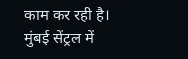काम कर रही है। मुंबई सेंट्रल में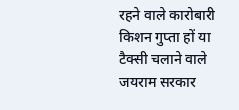रहने वाले कारोबारी किशन गुप्ता हों या टैक्सी चलाने वाले जयराम सरकार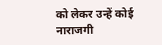को लेकर उन्हें कोई नाराजगी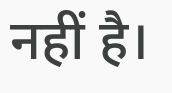नहीं है।